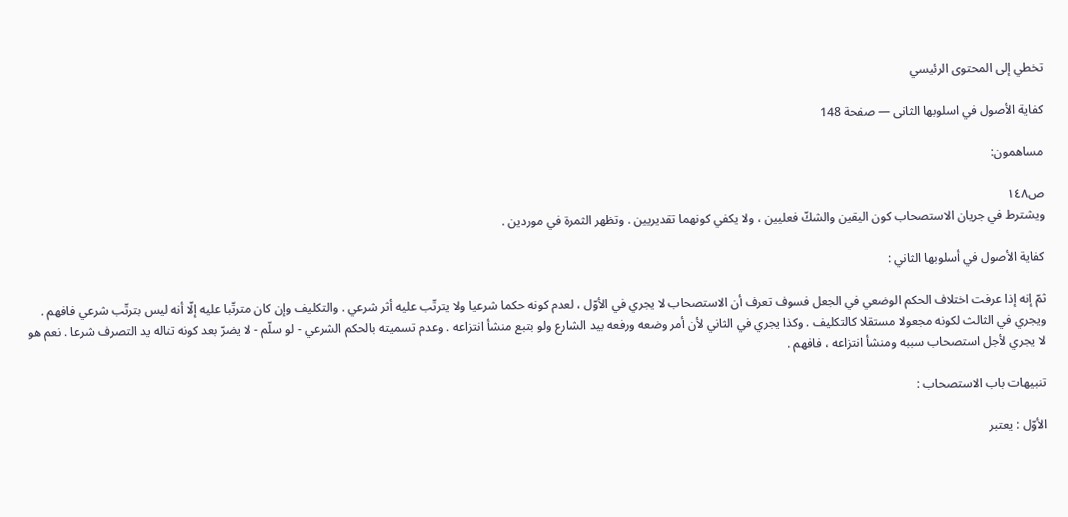تخطي إلى المحتوى الرئيسي

كفاية الأصول في اسلوبها الثانى — صفحة 148

مساهمون:

ص١٤٨
ويشترط في جريان الاستصحاب كون اليقين والشكّ فعليين ، ولا يكفي كونهما تقديريين . وتظهر الثمرة في موردين .

كفاية الأصول في أسلوبها الثاني :

ثمّ إنه إذا عرفت اختلاف الحكم الوضعي في الجعل فسوف تعرف أن الاستصحاب لا يجري في الأوّل ، لعدم كونه حكما شرعيا ولا يترتّب عليه أثر شرعي . والتكليف وإن كان مترتّبا عليه إلّا أنه ليس بترتّب شرعي فافهم . ويجري في الثالث لكونه مجعولا مستقلا كالتكليف . وكذا يجري في الثاني لأن أمر وضعه ورفعه بيد الشارع ولو بتبع منشأ انتزاعه . وعدم تسميته بالحكم الشرعي - لو سلّم - لا يضرّ بعد كونه تناله يد التصرف شرعا . نعم هو لا يجري لأجل استصحاب سببه ومنشأ انتزاعه ، فافهم .

تنبيهات باب الاستصحاب :

الأوّل : يعتبر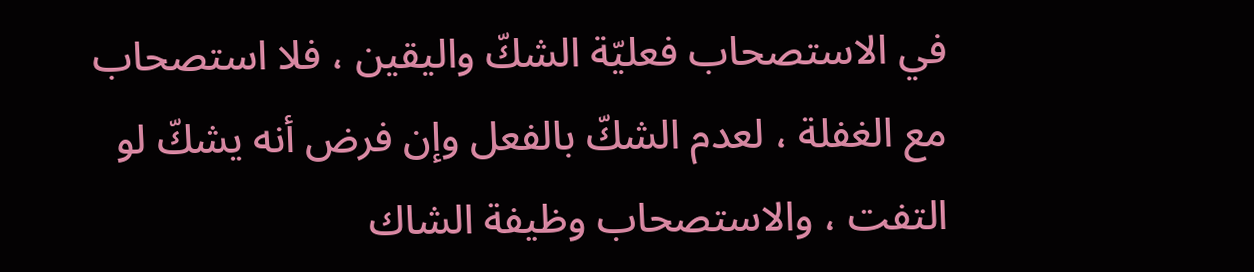في الاستصحاب فعليّة الشكّ واليقين ، فلا استصحاب مع الغفلة ، لعدم الشكّ بالفعل وإن فرض أنه يشكّ لو التفت ، والاستصحاب وظيفة الشاك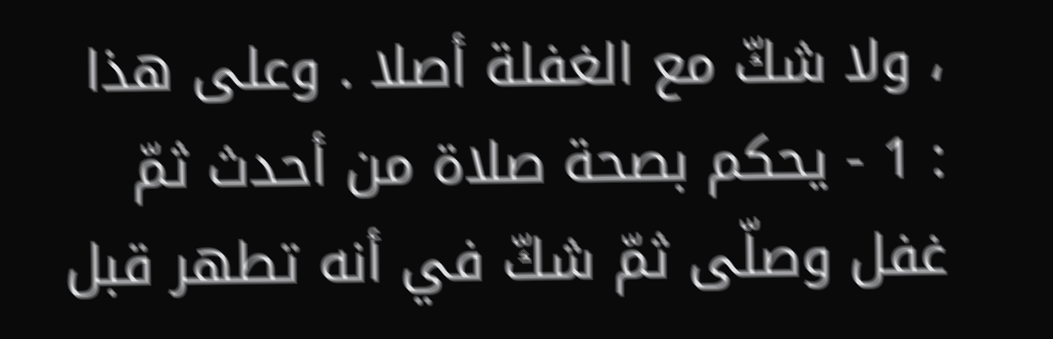، ولا شكّ مع الغفلة أصلا . وعلى هذا : 1 - يحكم بصحة صلاة من أحدث ثمّ غفل وصلّى ثمّ شكّ في أنه تطهر قبل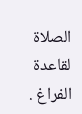الصلاة لقاعدة الفراغ .